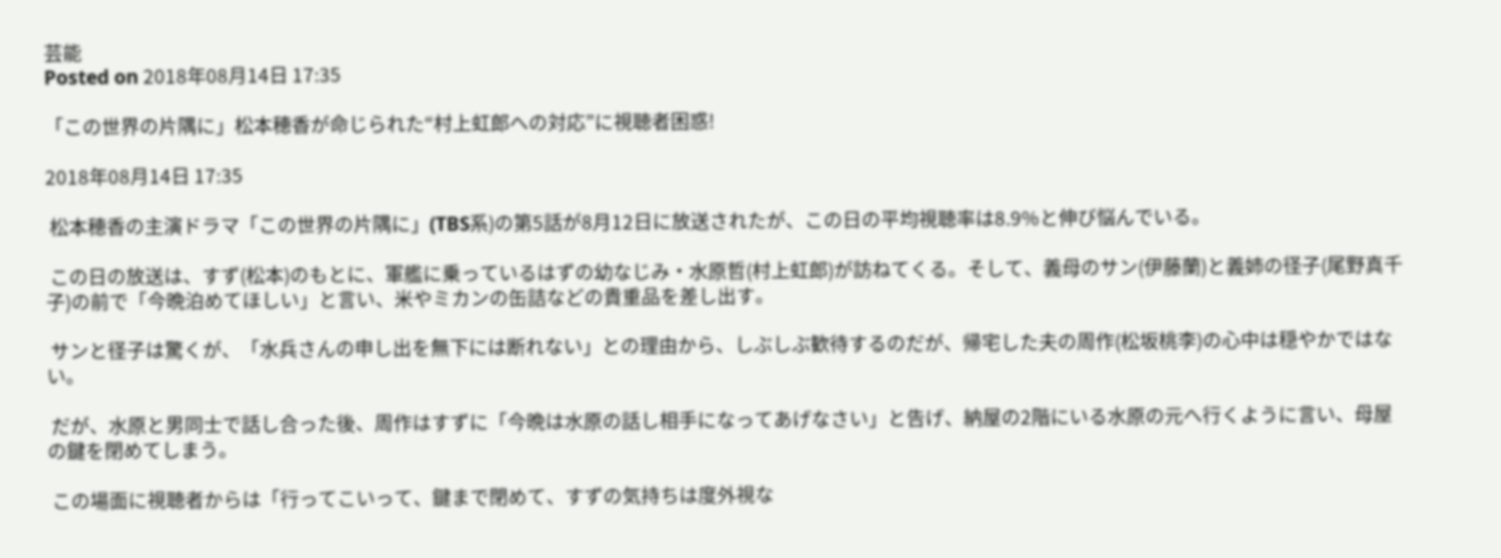芸能
Posted on 2018年08月14日 17:35

「この世界の片隅に」松本穂香が命じられた“村上虹郎への対応”に視聴者困惑!

2018年08月14日 17:35

 松本穂香の主演ドラマ「この世界の片隅に」(TBS系)の第5話が8月12日に放送されたが、この日の平均視聴率は8.9%と伸び悩んでいる。

 この日の放送は、すず(松本)のもとに、軍艦に乗っているはずの幼なじみ・水原哲(村上虹郎)が訪ねてくる。そして、義母のサン(伊藤蘭)と義姉の径子(尾野真千子)の前で「今晩泊めてほしい」と言い、米やミカンの缶詰などの貴重品を差し出す。

 サンと径子は驚くが、「水兵さんの申し出を無下には断れない」との理由から、しぶしぶ歓待するのだが、帰宅した夫の周作(松坂桃李)の心中は穏やかではない。

 だが、水原と男同士で話し合った後、周作はすずに「今晩は水原の話し相手になってあげなさい」と告げ、納屋の2階にいる水原の元へ行くように言い、母屋の鍵を閉めてしまう。

 この場面に視聴者からは「行ってこいって、鍵まで閉めて、すずの気持ちは度外視な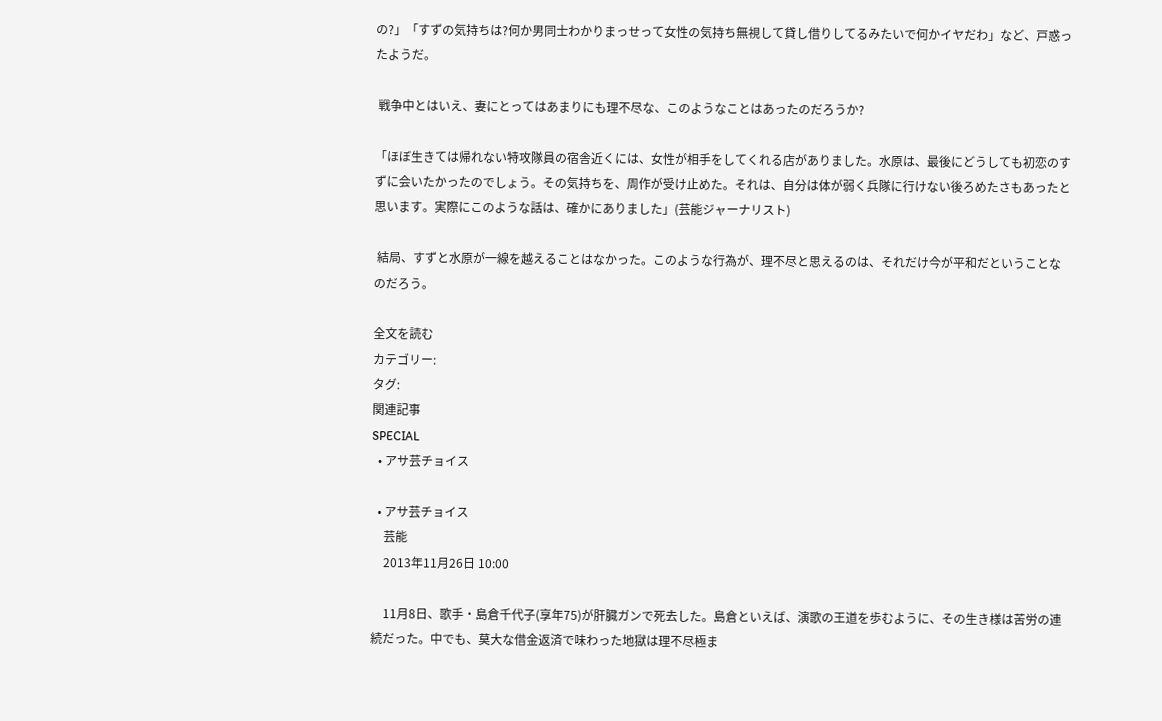の?」「すずの気持ちは?何か男同士わかりまっせって女性の気持ち無視して貸し借りしてるみたいで何かイヤだわ」など、戸惑ったようだ。

 戦争中とはいえ、妻にとってはあまりにも理不尽な、このようなことはあったのだろうか?

「ほぼ生きては帰れない特攻隊員の宿舎近くには、女性が相手をしてくれる店がありました。水原は、最後にどうしても初恋のすずに会いたかったのでしょう。その気持ちを、周作が受け止めた。それは、自分は体が弱く兵隊に行けない後ろめたさもあったと思います。実際にこのような話は、確かにありました」(芸能ジャーナリスト)

 結局、すずと水原が一線を越えることはなかった。このような行為が、理不尽と思えるのは、それだけ今が平和だということなのだろう。

全文を読む
カテゴリー:
タグ:
関連記事
SPECIAL
  • アサ芸チョイス

  • アサ芸チョイス
    芸能
    2013年11月26日 10:00

    11月8日、歌手・島倉千代子(享年75)が肝臓ガンで死去した。島倉といえば、演歌の王道を歩むように、その生き様は苦労の連続だった。中でも、莫大な借金返済で味わった地獄は理不尽極ま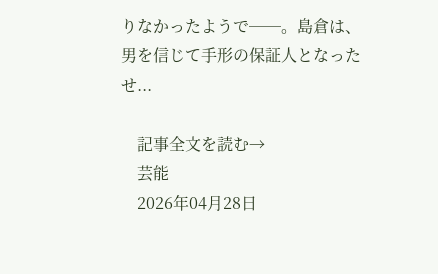りなかったようで──。島倉は、男を信じて手形の保証人となったせ...

    記事全文を読む→
    芸能
    2026年04月28日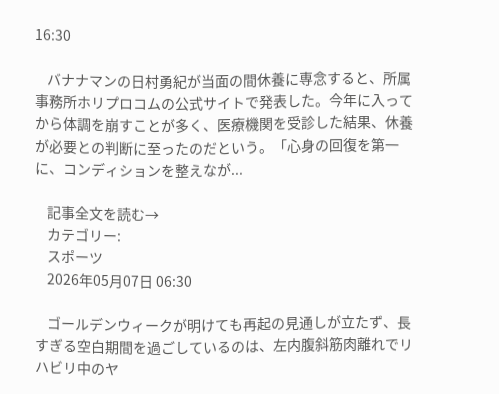16:30

    バナナマンの日村勇紀が当面の間休養に専念すると、所属事務所ホリプロコムの公式サイトで発表した。今年に入ってから体調を崩すことが多く、医療機関を受診した結果、休養が必要との判断に至ったのだという。「心身の回復を第一に、コンディションを整えなが...

    記事全文を読む→
    カテゴリー:
    スポーツ
    2026年05月07日 06:30

    ゴールデンウィークが明けても再起の見通しが立たず、長すぎる空白期間を過ごしているのは、左内腹斜筋肉離れでリハビリ中のヤ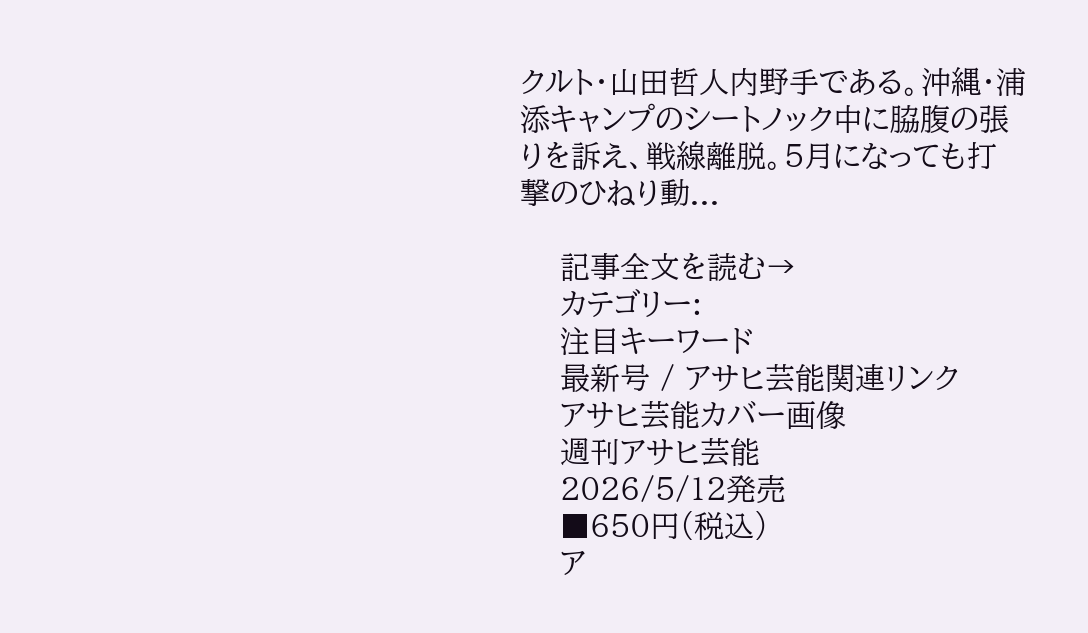クルト・山田哲人内野手である。沖縄・浦添キャンプのシートノック中に脇腹の張りを訴え、戦線離脱。5月になっても打撃のひねり動...

    記事全文を読む→
    カテゴリー:
    注目キーワード
    最新号 / アサヒ芸能関連リンク
    アサヒ芸能カバー画像
    週刊アサヒ芸能
    2026/5/12発売
    ■650円(税込)
    ア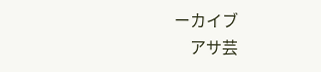ーカイブ
    アサ芸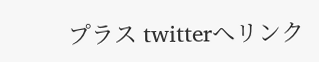プラス twitterへリンク